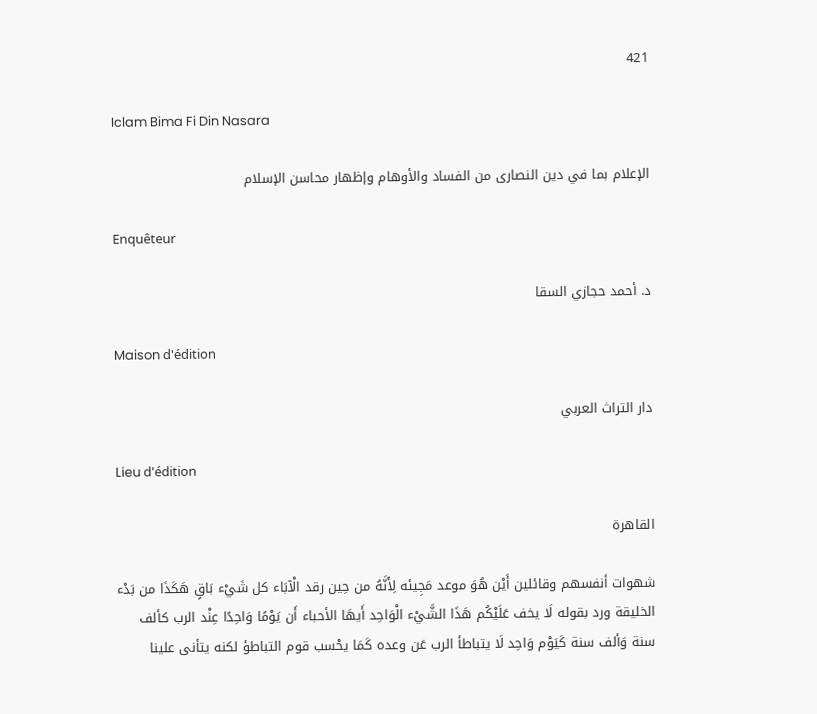421

Iclam Bima Fi Din Nasara

الإعلام بما في دين النصارى من الفساد والأوهام وإظهار محاسن الإسلام

Enquêteur

د. أحمد حجازي السقا

Maison d'édition

دار التراث العربي

Lieu d'édition

القاهرة

شهوات أنفسهم وقائلين أَيْن هُوَ موعد مَجِيئه لِأَنَّهُ من حِين رقد الْآبَاء كل شَيْء بَاقٍ هَكَذَا من بَدْء الخليقة ورد بقوله لَا يخف عَلَيْكُم هَذَا الشَّيْء الْوَاحِد أَيهَا الأحباء أَن يَوْمًا وَاحِدًا عِنْد الرب كألف سنة وَألف سنة كَيَوْم وَاحِد لَا يتباطأ الرب عَن وعده كَمَا يحْسب قوم التباطؤ لكنه يتأنى علينا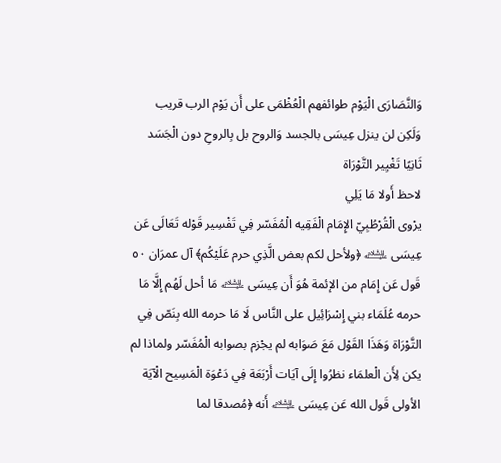وَالنَّصَارَى الْيَوْم طوائفهم الْعُظْمَى على أَن يَوْم الرب قريب وَلَكِن لن ينزل عِيسَى بالجسد وَالروح بل بِالروحِ دون الْجَسَد
ثَانِيًا تَغْيِير التَّوْرَاة
لاحظ أَولا مَا يَلِي
يرْوى الْقُرْطُبِيّ الإِمَام الْفَقِيه الْمُفَسّر فِي تَفْسِير قَوْله تَعَالَى عَن عِيسَى ﵇ ﴿ولأحل لكم بعض الَّذِي حرم عَلَيْكُم﴾ آل عمرَان ٥٠ قَول عَن إِمَام من الإئمة هُوَ أَن عِيسَى ﵇ مَا أحل لَهُم إِلَّا مَا حرمه عُلَمَاء بني إِسْرَائِيل على النَّاس لَا مَا حرمه الله بِنَصّ فِي التَّوْرَاة وَهَذَا القَوْل مَعَ صَوَابه لم يجْزم بصوابه الْمُفَسّر ولماذا لم يكن لِأَن الْعلمَاء نظرُوا إِلَى آيَات أَرْبَعَة فِي دَعْوَة الْمَسِيح الْآيَة الأولى قَول الله عَن عِيسَى ﵇ أَنه ﴿مُصدقا لما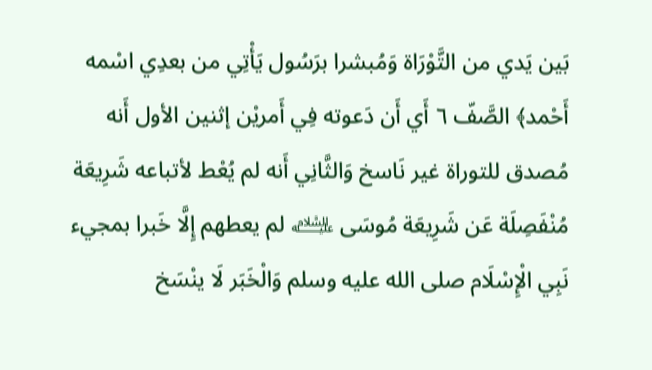بَين يَدي من التَّوْرَاة وَمُبشرا برَسُول يَأْتِي من بعدِي اسْمه أَحْمد﴾ الصَّفّ ٦ أَي أَن دَعوته فِي أَمريْن إثنين الأول أَنه مُصدق للتوراة غير نَاسخ وَالثَّانِي أَنه لم يُعْط لأتباعه شَرِيعَة مُنْفَصِلَة عَن شَرِيعَة مُوسَى ﵇ لم يعطهم إِلَّا خَبرا بمجيء نَبِي الْإِسْلَام صلى الله عليه وسلم وَالْخَبَر لَا ينْسَخ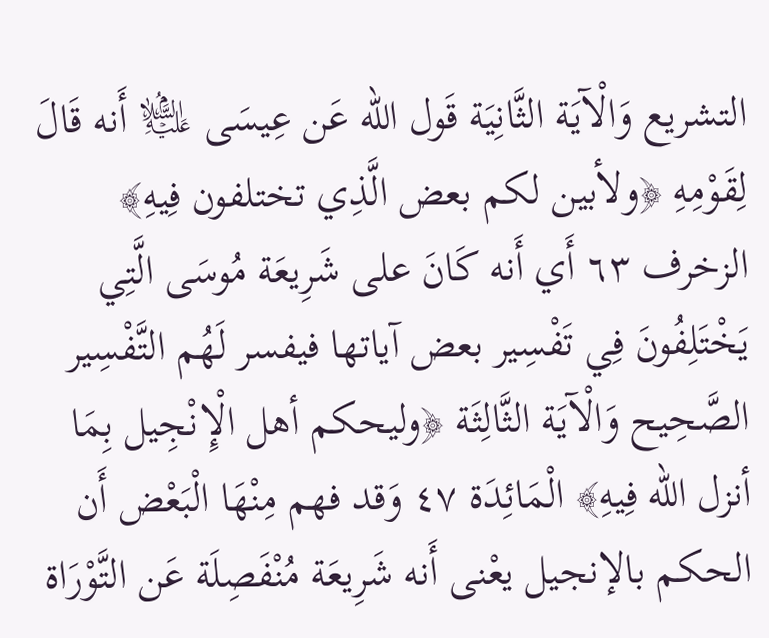التشريع وَالْآيَة الثَّانِيَة قَول الله عَن عِيسَى ﵇ أَنه قَالَ لِقَوْمِهِ ﴿ولأبين لكم بعض الَّذِي تختلفون فِيهِ﴾ الزخرف ٦٣ أَي أَنه كَانَ على شَرِيعَة مُوسَى الَّتِي يَخْتَلِفُونَ فِي تَفْسِير بعض آياتها فيفسر لَهُم التَّفْسِير الصَّحِيح وَالْآيَة الثَّالِثَة ﴿وليحكم أهل الْإِنْجِيل بِمَا أنزل الله فِيهِ﴾ الْمَائِدَة ٤٧ وَقد فهم مِنْهَا الْبَعْض أَن الحكم بالإنجيل يعْنى أَنه شَرِيعَة مُنْفَصِلَة عَن التَّوْرَاة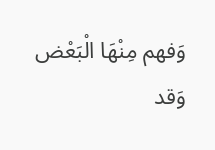وَفهم مِنْهَا الْبَعْض وَقد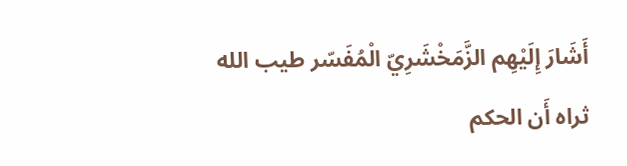أَشَارَ إِلَيْهِم الزَّمَخْشَرِيّ الْمُفَسّر طيب الله ثراه أَن الحكم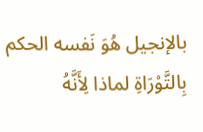بالإنجيل هُوَ نَفسه الحكم بِالتَّوْرَاةِ لماذا لِأَنَّهُ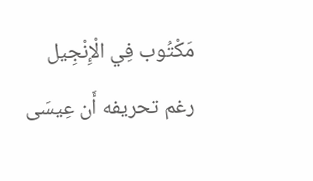مَكْتُوب فِي الْإِنْجِيل رغم تحريفه أَن عِيسَى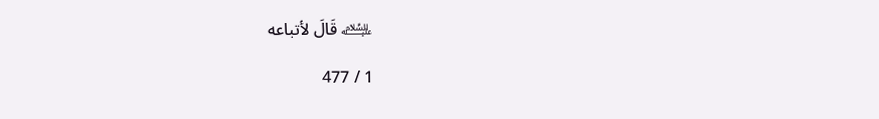﵇ قَالَ لأتباعه

1 / 477